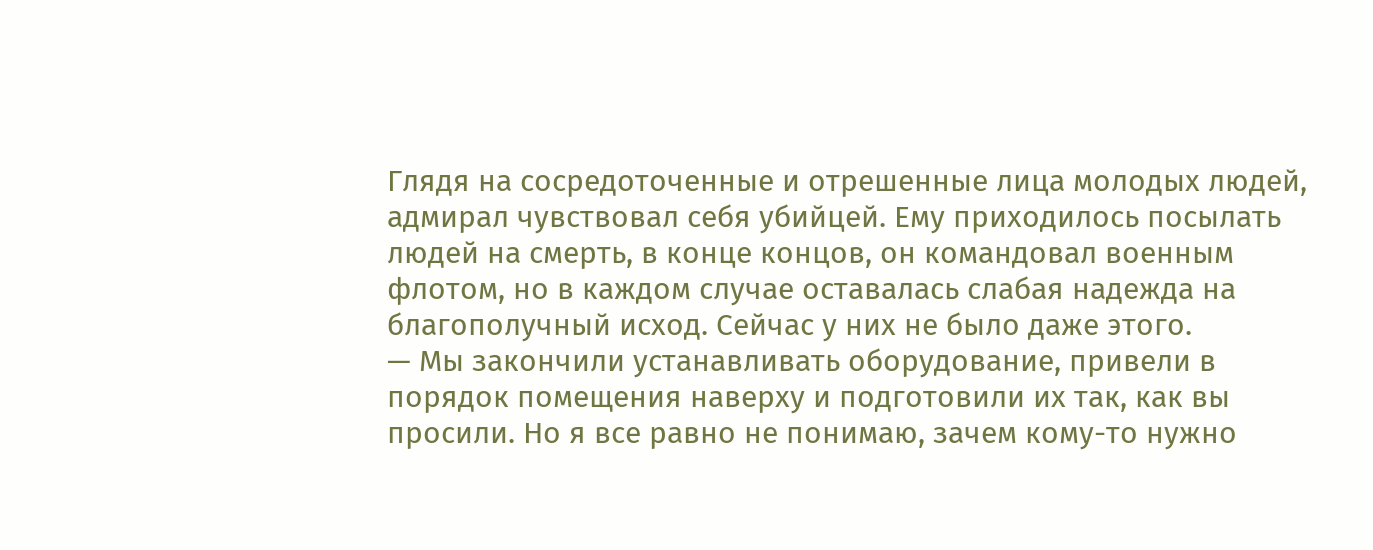Глядя на сосредоточенные и отрешенные лица молодых людей, адмирал чувствовал себя убийцей. Ему приходилось посылать людей на смерть, в конце концов, он командовал военным флотом, но в каждом случае оставалась слабая надежда на благополучный исход. Сейчас у них не было даже этого.
— Мы закончили устанавливать оборудование, привели в порядок помещения наверху и подготовили их так, как вы просили. Но я все равно не понимаю, зачем кому-то нужно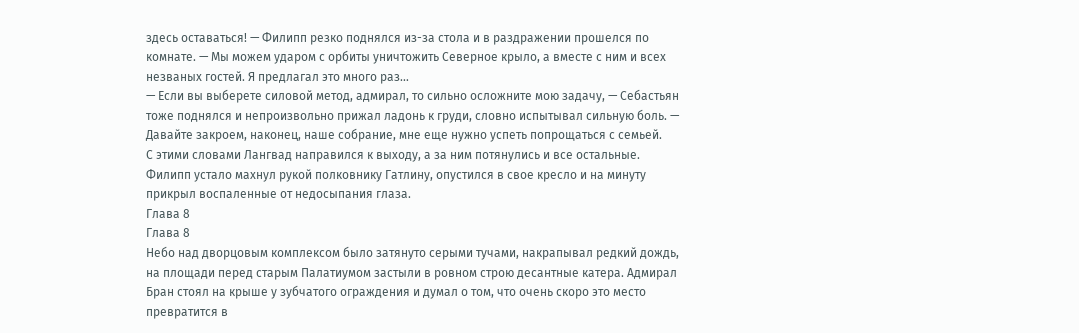здесь оставаться! — Филипп резко поднялся из-за стола и в раздражении прошелся по комнате. — Мы можем ударом с орбиты уничтожить Северное крыло, а вместе с ним и всех незваных гостей. Я предлагал это много раз…
— Если вы выберете силовой метод, адмирал, то сильно осложните мою задачу, — Себастьян тоже поднялся и непроизвольно прижал ладонь к груди, словно испытывал сильную боль. — Давайте закроем, наконец, наше собрание, мне еще нужно успеть попрощаться с семьей.
С этими словами Лангвад направился к выходу, а за ним потянулись и все остальные. Филипп устало махнул рукой полковнику Гатлину, опустился в свое кресло и на минуту прикрыл воспаленные от недосыпания глаза.
Глава 8
Глава 8
Небо над дворцовым комплексом было затянуто серыми тучами, накрапывал редкий дождь, на площади перед старым Палатиумом застыли в ровном строю десантные катера. Адмирал Бран стоял на крыше у зубчатого ограждения и думал о том, что очень скоро это место превратится в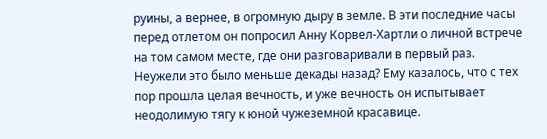руины, а вернее, в огромную дыру в земле. В эти последние часы перед отлетом он попросил Анну Корвел-Хартли о личной встрече на том самом месте, где они разговаривали в первый раз. Неужели это было меньше декады назад? Ему казалось, что с тех пор прошла целая вечность, и уже вечность он испытывает неодолимую тягу к юной чужеземной красавице.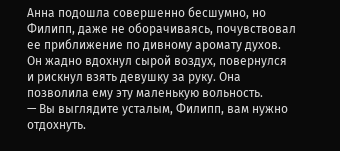Анна подошла совершенно бесшумно, но Филипп, даже не оборачиваясь, почувствовал ее приближение по дивному аромату духов. Он жадно вдохнул сырой воздух, повернулся и рискнул взять девушку за руку. Она позволила ему эту маленькую вольность.
— Вы выглядите усталым, Филипп, вам нужно отдохнуть.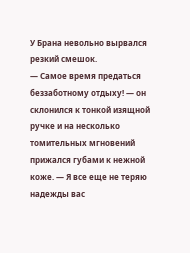У Брана невольно вырвался резкий смешок.
— Самое время предаться беззаботному отдыху! — он склонился к тонкой изящной ручке и на несколько томительных мгновений прижался губами к нежной коже. — Я все еще не теряю надежды вас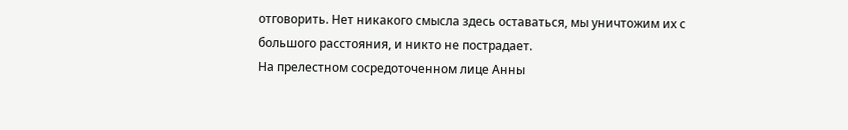отговорить. Нет никакого смысла здесь оставаться, мы уничтожим их с большого расстояния, и никто не пострадает.
На прелестном сосредоточенном лице Анны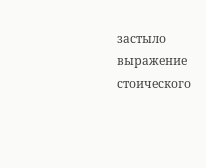застыло выражение стоического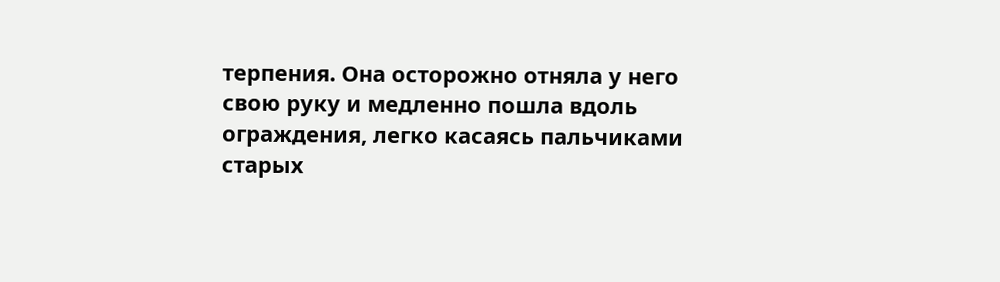терпения. Она осторожно отняла у него свою руку и медленно пошла вдоль ограждения, легко касаясь пальчиками старых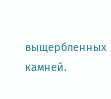выщербленных камней.